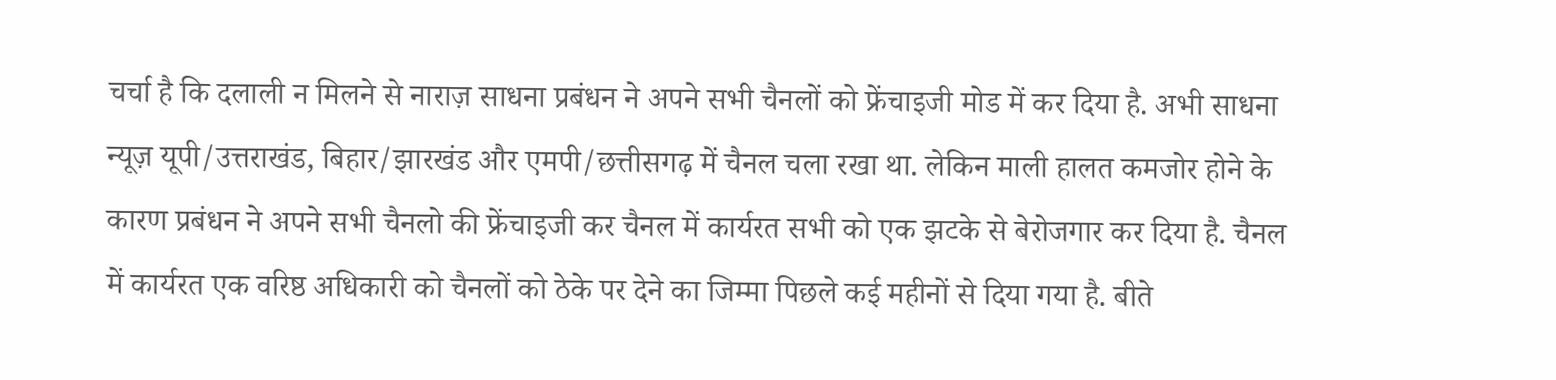चर्चा है कि दलाली न मिलने से नाराज़ साधना प्रबंधन ने अपने सभी चैनलों को फ्रेंचाइजी मोड में कर दिया है. अभी साधना न्यूज़ यूपी/उत्तराखंड, बिहार/झारखंड और एमपी/छत्तीसगढ़ में चैनल चला रखा था. लेकिन माली हालत कमजोर होने के कारण प्रबंधन ने अपने सभी चैनलो की फ्रेंचाइजी कर चैनल में कार्यरत सभी को एक झटके से बेरोजगार कर दिया है. चैनल में कार्यरत एक वरिष्ठ अधिकारी को चैनलों को ठेके पर देने का जिम्मा पिछले कई महीनों से दिया गया है. बीते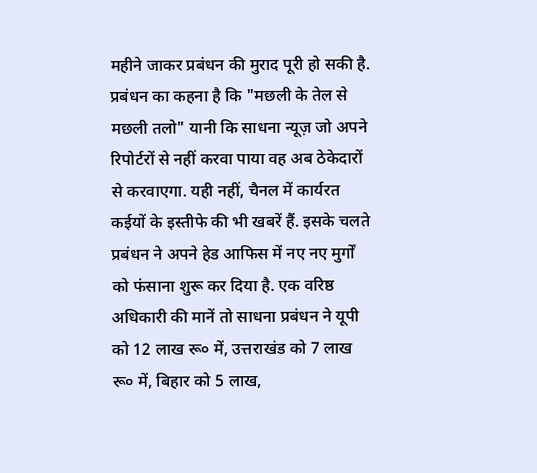महीने जाकर प्रबंधन की मुराद पूरी हो सकी है.
प्रबंधन का कहना है कि "मछली के तेल से मछली तलो" यानी कि साधना न्यूज़ जो अपने रिपोर्टरों से नहीं करवा पाया वह अब ठेकेदारों से करवाएगा. यही नहीं, चैनल में कार्यरत कईयों के इस्तीफे की भी खबरें हैं. इसके चलते प्रबंधन ने अपने हेड आफिस में नए नए मुर्गों को फंसाना शुरू कर दिया है. एक वरिष्ठ अधिकारी की मानें तो साधना प्रबंधन ने यूपी को 12 लाख रू० में, उत्तराखंड को 7 लाख रू० में, बिहार को 5 लाख,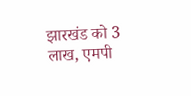झारखंड को 3 लाख, एमपी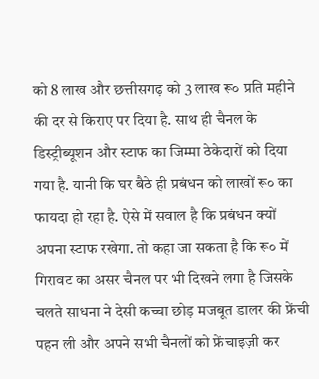को 8 लाख और छत्तीसगढ़ को 3 लाख रू० प्रति महीने की दर से किराए पर दिया है. साथ ही चैनल के डिस्ट्रीब्यूशन और स्टाफ का जिम्मा ठेकेदारों को दिया गया है. यानी कि घर बैठे ही प्रबंधन को लाखों रू० का फायदा हो रहा है. ऐसे में सवाल है कि प्रबंधन क्यों अपना स्टाफ रखेगा. तो कहा जा सकता है कि रू० में गिरावट का असर चैनल पर भी दिखने लगा है जिसके चलते साधना ने देसी कच्चा छोड़ मजबूत डालर की फ्रेंची पहन ली और अपने सभी चैनलों को फ्रेंचाइज़ी कर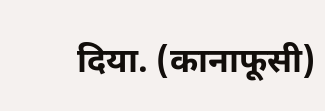दिया. (कानाफूसी)